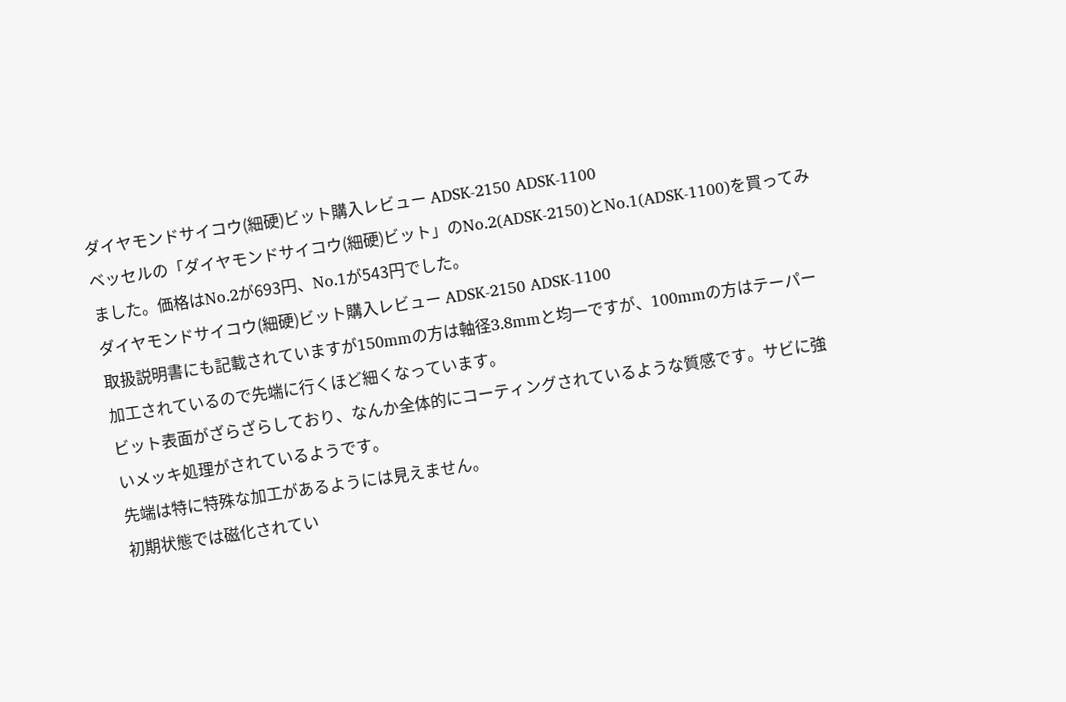ダイヤモンドサイコウ(細硬)ビット購入レビュー ADSK-2150 ADSK-1100
ベッセルの「ダイヤモンドサイコウ(細硬)ビット」のNo.2(ADSK-2150)とNo.1(ADSK-1100)を買ってみました。価格はNo.2が693円、No.1が543円でした。
ダイヤモンドサイコウ(細硬)ビット購入レビュー ADSK-2150 ADSK-1100
取扱説明書にも記載されていますが150mmの方は軸径3.8mmと均一ですが、100mmの方はテーパー加工されているので先端に行くほど細くなっています。
ビット表面がざらざらしており、なんか全体的にコーティングされているような質感です。サビに強いメッキ処理がされているようです。
先端は特に特殊な加工があるようには見えません。
初期状態では磁化されてい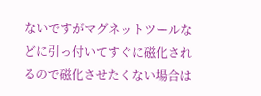ないですがマグネットツールなどに引っ付いてすぐに磁化されるので磁化させたくない場合は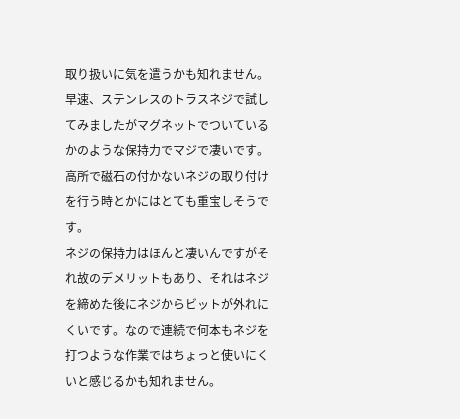取り扱いに気を遣うかも知れません。
早速、ステンレスのトラスネジで試してみましたがマグネットでついているかのような保持力でマジで凄いです。高所で磁石の付かないネジの取り付けを行う時とかにはとても重宝しそうです。
ネジの保持力はほんと凄いんですがそれ故のデメリットもあり、それはネジを締めた後にネジからビットが外れにくいです。なので連続で何本もネジを打つような作業ではちょっと使いにくいと感じるかも知れません。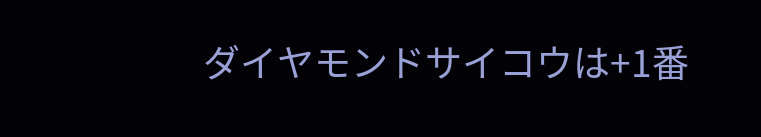ダイヤモンドサイコウは+1番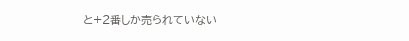と+2番しか売られていない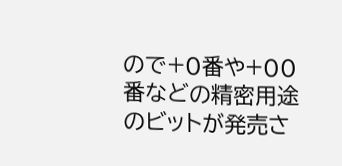ので+0番や+00番などの精密用途のビットが発売さ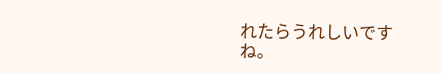れたらうれしいですね。